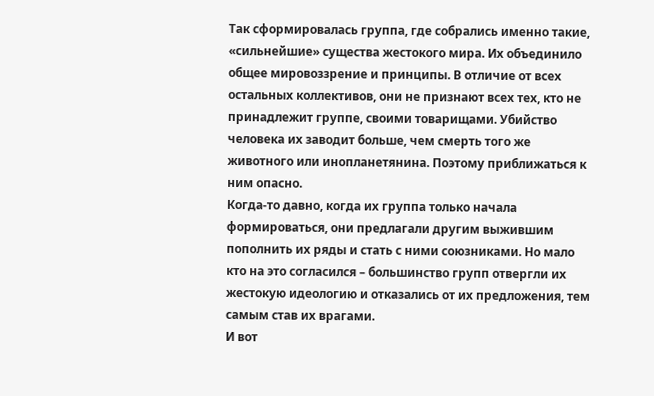Так сформировалась группа, где собрались именно такие, «сильнейшие» существа жестокого мира. Их объединило общее мировоззрение и принципы. В отличие от всех остальных коллективов, они не признают всех тех, кто не принадлежит группе, своими товарищами. Убийство человека их заводит больше, чем смерть того же животного или инопланетянина. Поэтому приближаться к ним опасно.
Когда-то давно, когда их группа только начала формироваться, они предлагали другим выжившим пополнить их ряды и стать с ними союзниками. Но мало кто на это согласился – большинство групп отвергли их жестокую идеологию и отказались от их предложения, тем самым став их врагами.
И вот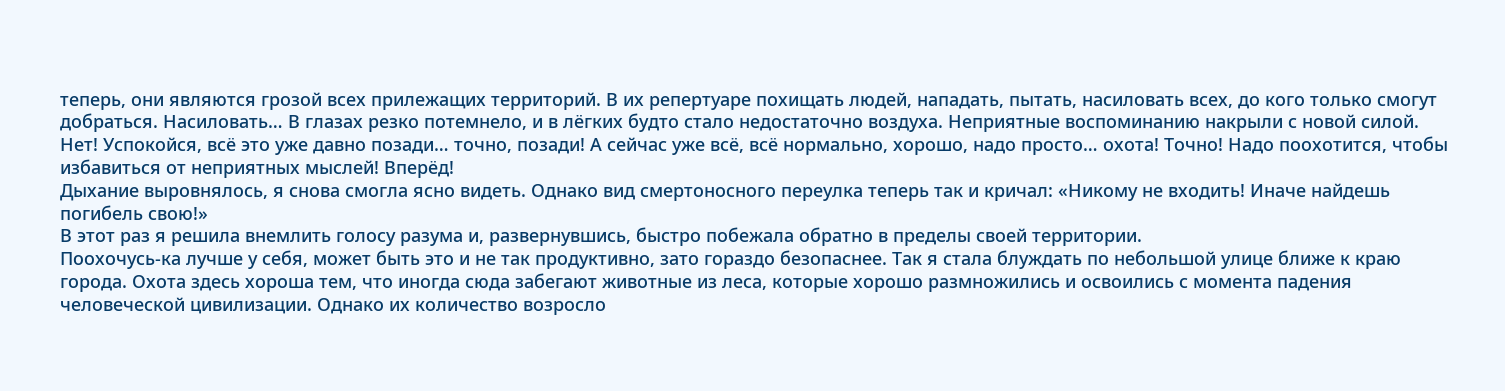теперь, они являются грозой всех прилежащих территорий. В их репертуаре похищать людей, нападать, пытать, насиловать всех, до кого только смогут добраться. Насиловать… В глазах резко потемнело, и в лёгких будто стало недостаточно воздуха. Неприятные воспоминанию накрыли с новой силой. Нет! Успокойся, всё это уже давно позади… точно, позади! А сейчас уже всё, всё нормально, хорошо, надо просто… охота! Точно! Надо поохотится, чтобы избавиться от неприятных мыслей! Вперёд!
Дыхание выровнялось, я снова смогла ясно видеть. Однако вид смертоносного переулка теперь так и кричал: «Никому не входить! Иначе найдешь погибель свою!»
В этот раз я решила внемлить голосу разума и, развернувшись, быстро побежала обратно в пределы своей территории.
Поохочусь-ка лучше у себя, может быть это и не так продуктивно, зато гораздо безопаснее. Так я стала блуждать по небольшой улице ближе к краю города. Охота здесь хороша тем, что иногда сюда забегают животные из леса, которые хорошо размножились и освоились с момента падения человеческой цивилизации. Однако их количество возросло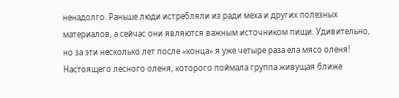ненадолго. Раньше люди истребляли из ради меха и других полезных материалов, а сейчас они являются важным источником пищи. Удивительно, но за эти несколько лет после «конца» я уже четыре раза ела мясо оленя! Настоящего лесного оленя, которого поймала группа живущая ближе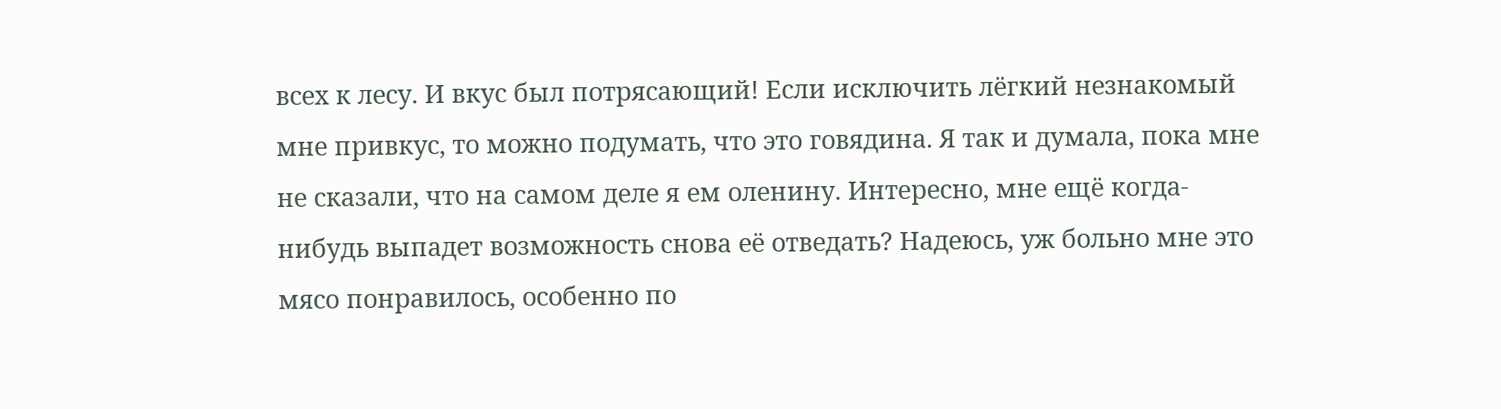всех к лесу. И вкус был потрясающий! Если исключить лёгкий незнакомый мне привкус, то можно подумать, что это говядина. Я так и думала, пока мне не сказали, что на самом деле я ем оленину. Интересно, мне ещё когда-нибудь выпадет возможность снова её отведать? Надеюсь, уж больно мне это мясо понравилось, особенно по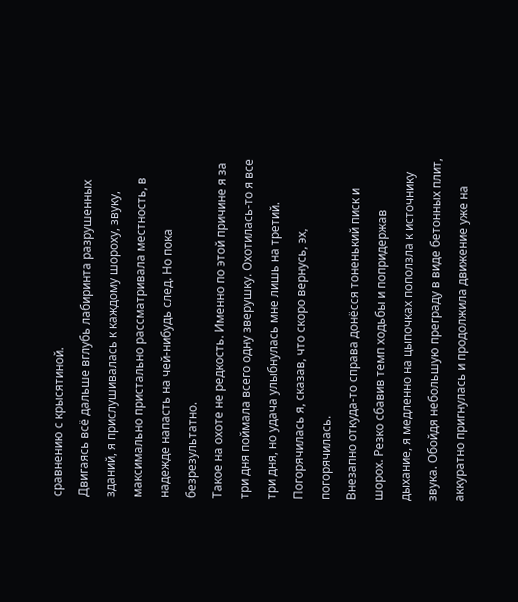сравнению с крысятиной.
Двигаясь всё дальше вглубь лабиринта разрушенных зданий, я прислушивалась к каждому шороху, звуку, максимально пристально рассматривала местность, в надежде напасть на чей-нибудь след. Но пока безрезультатно.
Такое на охоте не редкость. Именно по этой причине я за три дня поймала всего одну зверушку. Охотилась-то я все три дня, но удача улыбнулась мне лишь на третий. Погорячилась я, сказав, что скоро вернусь, эх, погорячилась.
Внезапно откуда-то справа донёсся тоненький писк и шорох. Резко сбавив темп ходьбы и попридержав дыхание, я медленно на цыпочках поползла к источнику звука. Обойдя небольшую преграду в виде бетонных плит, аккуратно пригнулась и продолжила движение уже на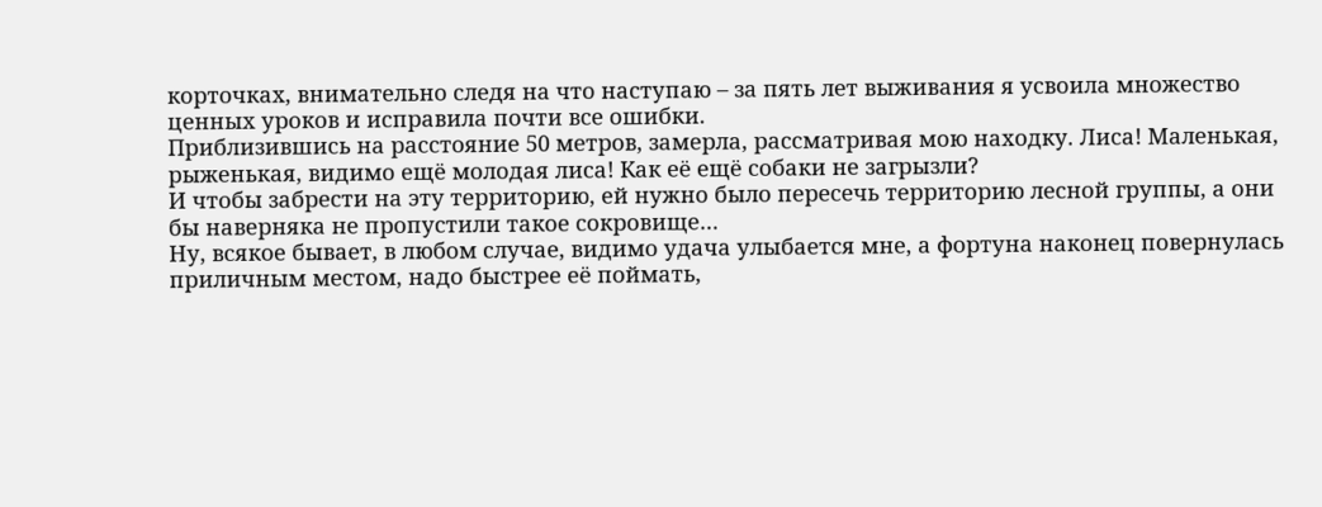корточках, внимательно следя на что наступаю – за пять лет выживания я усвоила множество ценных уроков и исправила почти все ошибки.
Приблизившись на расстояние 50 метров, замерла, рассматривая мою находку. Лиса! Маленькая, рыженькая, видимо ещё молодая лиса! Как её ещё собаки не загрызли?
И чтобы забрести на эту территорию, ей нужно было пересечь территорию лесной группы, а они бы наверняка не пропустили такое сокровище…
Ну, всякое бывает, в любом случае, видимо удача улыбается мне, а фортуна наконец повернулась приличным местом, надо быстрее её поймать,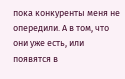пока конкуренты меня не опередили. А в том, что они уже есть, или появятся в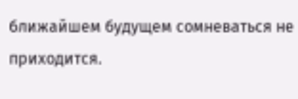ближайшем будущем сомневаться не приходится.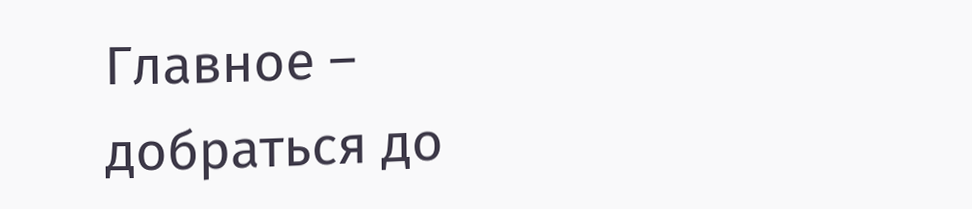Главное – добраться до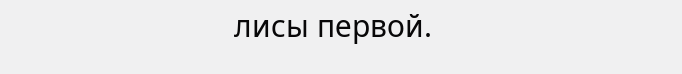лисы первой.